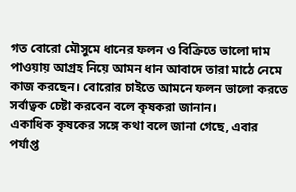গত বোরো মৌসুমে ধানের ফলন ও বিক্রিতে ভালো দাম পাওয়ায় আগ্রহ নিয়ে আমন ধান আবাদে তারা মাঠে নেমে কাজ করছেন। বোরোর চাইতে আমনে ফলন ভালো করতে সর্বাত্বক চেষ্টা করবেন বলে কৃষকরা জানান।
একাধিক কৃষকের সঙ্গে কথা বলে জানা গেছে, এবার পর্যাপ্ত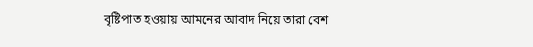বৃষ্টিপাত হওয়ায় আমনের আবাদ নিয়ে তারা বেশ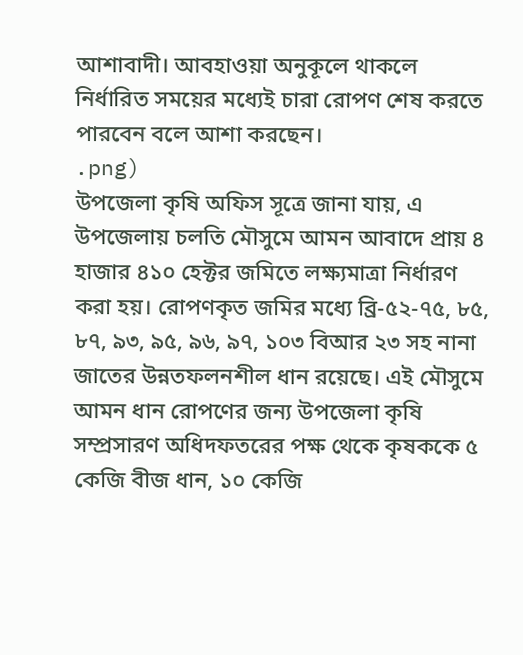আশাবাদী। আবহাওয়া অনুকূলে থাকলে নির্ধারিত সময়ের মধ্যেই চারা রোপণ শেষ করতে পারবেন বলে আশা করছেন।
.png)
উপজেলা কৃষি অফিস সূত্রে জানা যায়, এ উপজেলায় চলতি মৌসুমে আমন আবাদে প্রায় ৪ হাজার ৪১০ হেক্টর জমিতে লক্ষ্যমাত্রা নির্ধারণ করা হয়। রোপণকৃত জমির মধ্যে ব্রি-৫২-৭৫, ৮৫, ৮৭, ৯৩, ৯৫, ৯৬, ৯৭, ১০৩ বিআর ২৩ সহ নানা জাতের উন্নতফলনশীল ধান রয়েছে। এই মৌসুমে আমন ধান রোপণের জন্য উপজেলা কৃষি সম্প্রসারণ অধিদফতরের পক্ষ থেকে কৃষককে ৫ কেজি বীজ ধান, ১০ কেজি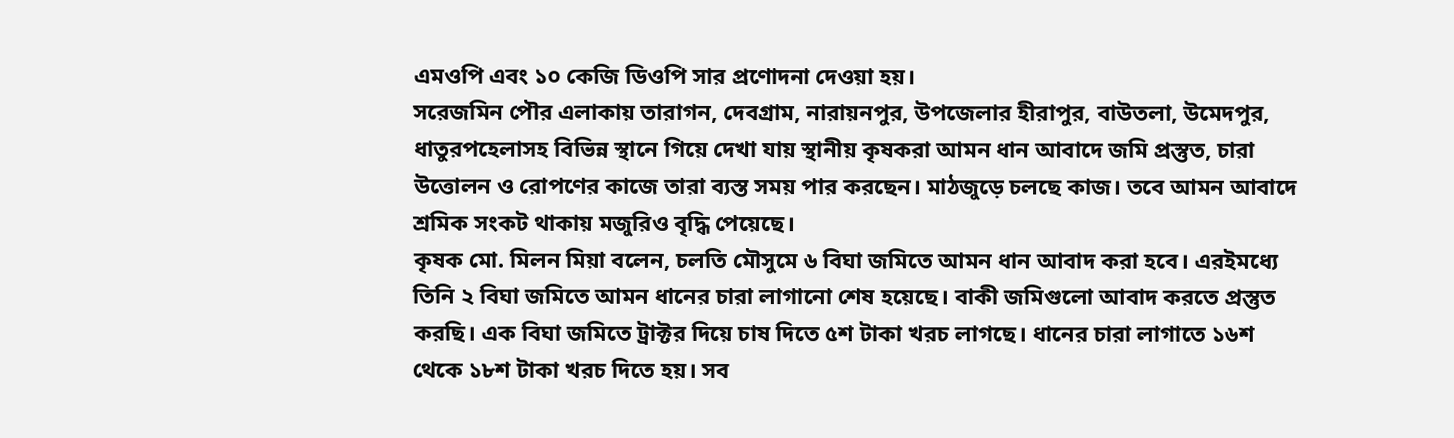এমওপি এবং ১০ কেজি ডিওপি সার প্রণোদনা দেওয়া হয়।
সরেজমিন পৌর এলাকায় তারাগন, দেবগ্রাম, নারায়নপুর, উপজেলার হীরাপুর, বাউতলা, উমেদপুর, ধাতুরপহেলাসহ বিভিন্ন স্থানে গিয়ে দেখা যায় স্থানীয় কৃষকরা আমন ধান আবাদে জমি প্রস্তুত, চারা উত্তোলন ও রোপণের কাজে তারা ব্যস্ত সময় পার করছেন। মাঠজুড়ে চলছে কাজ। তবে আমন আবাদে শ্রমিক সংকট থাকায় মজুরিও বৃদ্ধি পেয়েছে।
কৃষক মো. মিলন মিয়া বলেন, চলতি মৌসুমে ৬ বিঘা জমিতে আমন ধান আবাদ করা হবে। এরইমধ্যে তিনি ২ বিঘা জমিতে আমন ধানের চারা লাগানো শেষ হয়েছে। বাকী জমিগুলো আবাদ করতে প্রস্তুত করছি। এক বিঘা জমিতে ট্রাক্টর দিয়ে চাষ দিতে ৫শ টাকা খরচ লাগছে। ধানের চারা লাগাতে ১৬শ থেকে ১৮শ টাকা খরচ দিতে হয়। সব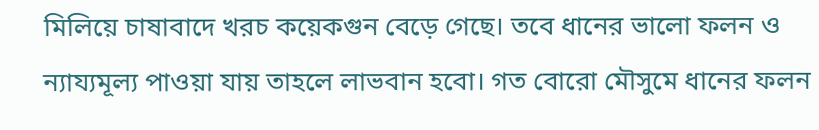মিলিয়ে চাষাবাদে খরচ কয়েকগুন বেড়ে গেছে। তবে ধানের ভালো ফলন ও ন্যায্যমূল্য পাওয়া যায় তাহলে লাভবান হবো। গত বোরো মৌসুমে ধানের ফলন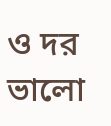ও দর ভালো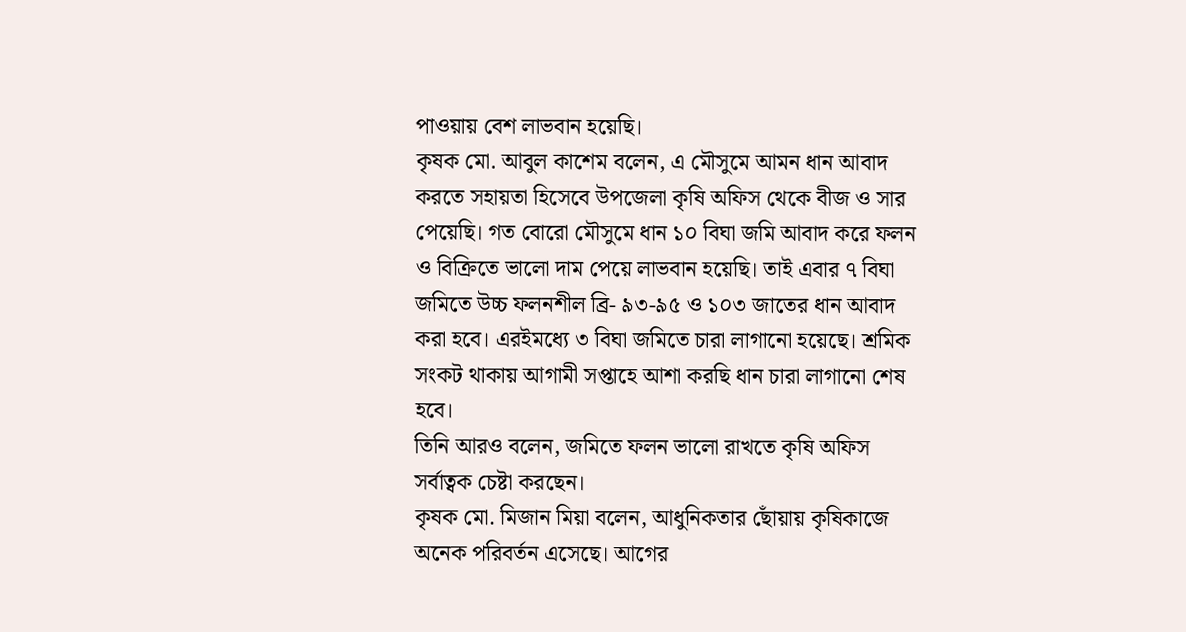পাওয়ায় বেশ লাভবান হয়েছি।
কৃষক মো. আবুল কাশেম বলেন, এ মৌসুমে আমন ধান আবাদ করতে সহায়তা হিসেবে উপজেলা কৃষি অফিস থেকে বীজ ও সার পেয়েছি। গত বোরো মৌসুমে ধান ১০ বিঘা জমি আবাদ করে ফলন ও বিক্রিতে ভালো দাম পেয়ে লাভবান হয়েছি। তাই এবার ৭ বিঘা জমিতে উচ্চ ফলনশীল ব্রি- ৯৩-৯৫ ও ১০৩ জাতের ধান আবাদ করা হবে। এরইমধ্যে ৩ বিঘা জমিতে চারা লাগানো হয়েছে। শ্রমিক সংকট থাকায় আগামী সপ্তাহে আশা করছি ধান চারা লাগানো শেষ হবে।
তিনি আরও বলেন, জমিতে ফলন ভালো রাখতে কৃষি অফিস সর্বাত্বক চেষ্টা করছেন।
কৃষক মো. মিজান মিয়া বলেন, আধুনিকতার ছোঁয়ায় কৃষিকাজে অনেক পরিবর্তন এসেছে। আগের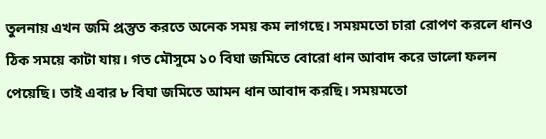তুলনায় এখন জমি প্রস্তুত করতে অনেক সময় কম লাগছে। সময়মতো চারা রোপণ করলে ধানও ঠিক সময়ে কাটা যায়। গত মৌসুমে ১০ বিঘা জমিতে বোরো ধান আবাদ করে ভালো ফলন পেয়েছি। তাই এবার ৮ বিঘা জমিতে আমন ধান আবাদ করছি। সময়মতো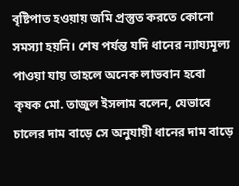বৃষ্টিপাত হওয়ায় জমি প্রস্তুত করতে কোনো সমস্যা হয়নি। শেষ পর্যন্ত যদি ধানের ন্যায্যমূল্য পাওয়া যায় তাহলে অনেক লাভবান হবো
কৃষক মো. তাজুল ইসলাম বলেন, যেভাবে চালের দাম বাড়ে সে অনুযায়ী ধানের দাম বাড়ে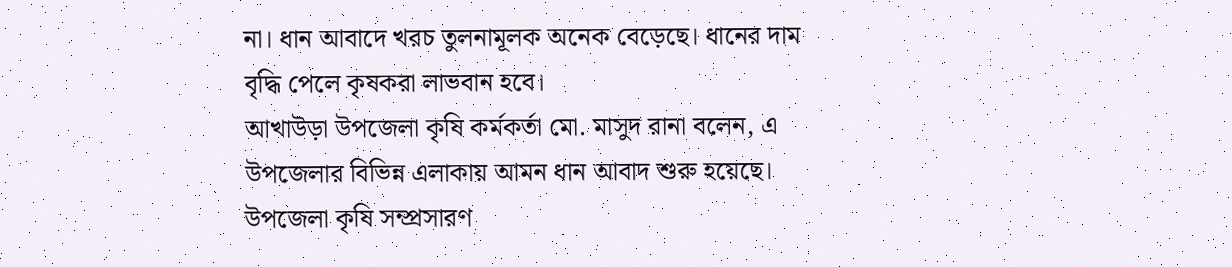না। ধান আবাদে খরচ তুলনামূলক অনেক বেড়েছে। ধানের দাম বৃদ্ধি পেলে কৃষকরা লাভবান হবে।
আখাউড়া উপজেলা কৃষি কর্মকর্তা মো. মাসুদ রানা বলেন, এ উপজেলার বিভিন্ন এলাকায় আমন ধান আবাদ শুরু হয়েছে। উপজেলা কৃষি সম্প্রসারণ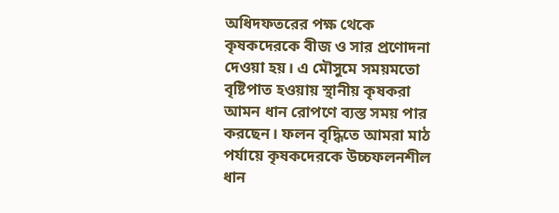অধিদফতরের পক্ষ থেকে কৃষকদেরকে বীজ ও সার প্রণোদনা দেওয়া হয়। এ মৌসুমে সময়মতো বৃষ্টিপাত হওয়ায় স্থানীয় কৃষকরা আমন ধান রোপণে ব্যস্ত সময় পার করছেন। ফলন বৃদ্ধিতে আমরা মাঠ পর্যায়ে কৃষকদেরকে উচ্চফলনশীল ধান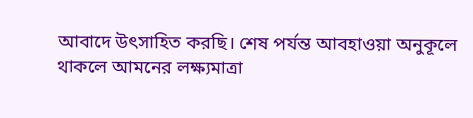আবাদে উৎসাহিত করছি। শেষ পর্যন্ত আবহাওয়া অনুকূলে থাকলে আমনের লক্ষ্যমাত্রা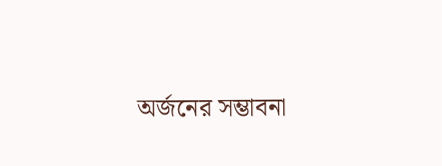অর্জনের সম্ভাবনা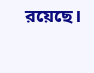রয়েছে।